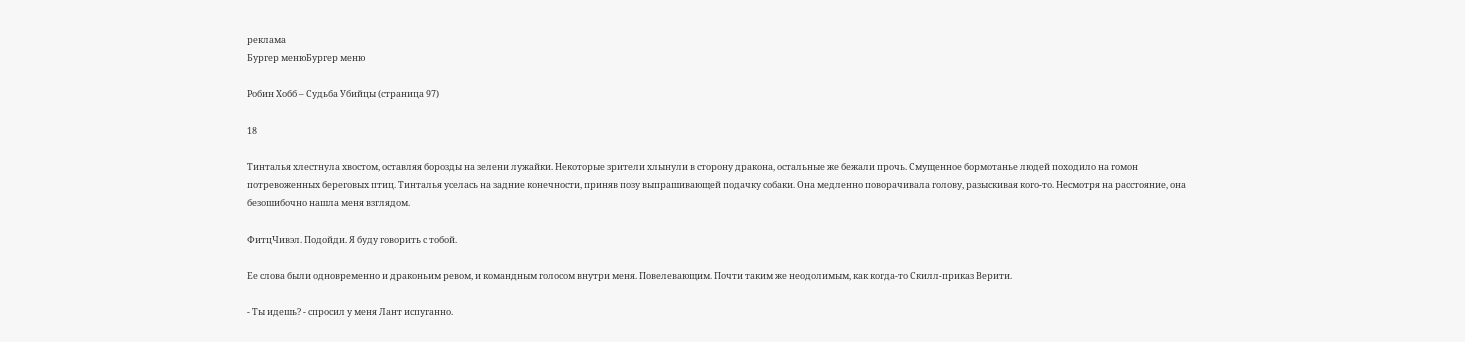реклама
Бургер менюБургер меню

Робин Хобб – Судьба Убийцы (страница 97)

18

Тинталья хлестнула хвостом, оставляя борозды на зелени лужайки. Некоторые зрители хлынули в сторону дракона, остальные же бежали прочь. Смущенное бормотанье людей походило на гомон потревоженных береговых птиц. Тинталья уселась на задние конечности, приняв позу выпрашивающей подачку собаки. Она медленно поворачивала голову, разыскивая кого-то. Несмотря на расстояние, она безошибочно нашла меня взглядом.

ФитцЧивэл. Подойди. Я буду говорить с тобой.

Ее слова были одновременно и драконьим ревом, и командным голосом внутри меня. Повелевающим. Почти таким же неодолимым, как когда-то Скилл-приказ Верити.

- Ты идешь? - спросил у меня Лант испуганно.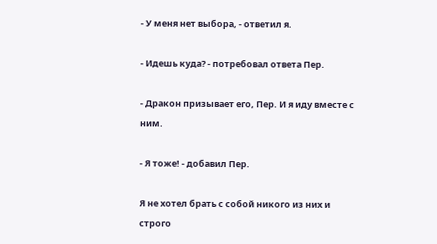- У меня нет выбора, - ответил я.

- Идешь куда? - потребовал ответа Пер.

- Дракон призывает его, Пер. И я иду вместе с ним.

- Я тоже! - добавил Пер.

Я не хотел брать с собой никого из них и строго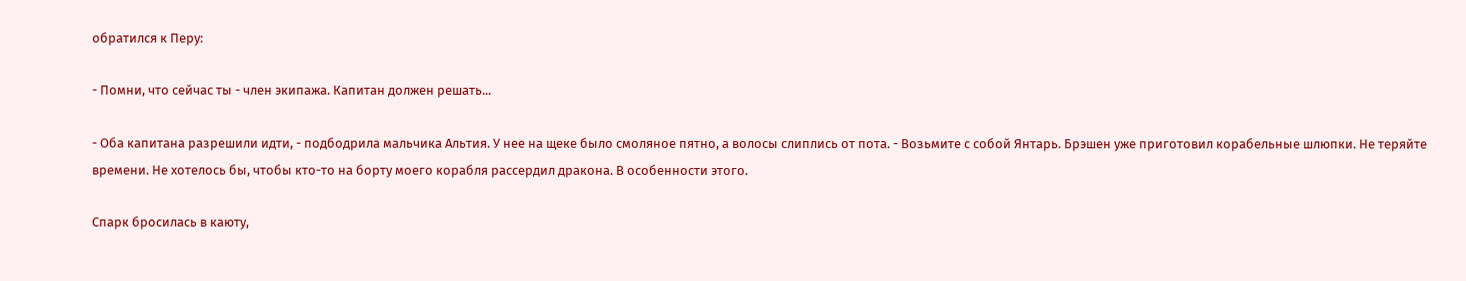обратился к Перу:

- Помни, что сейчас ты - член экипажа. Капитан должен решать...

- Оба капитана разрешили идти, - подбодрила мальчика Альтия. У нее на щеке было смоляное пятно, а волосы слиплись от пота. - Возьмите с собой Янтарь. Брэшен уже приготовил корабельные шлюпки. Не теряйте времени. Не хотелось бы, чтобы кто-то на борту моего корабля рассердил дракона. В особенности этого.

Спарк бросилась в каюту,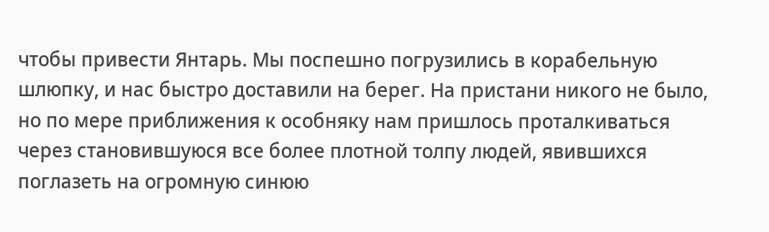чтобы привести Янтарь. Мы поспешно погрузились в корабельную шлюпку, и нас быстро доставили на берег. На пристани никого не было, но по мере приближения к особняку нам пришлось проталкиваться через становившуюся все более плотной толпу людей, явившихся поглазеть на огромную синюю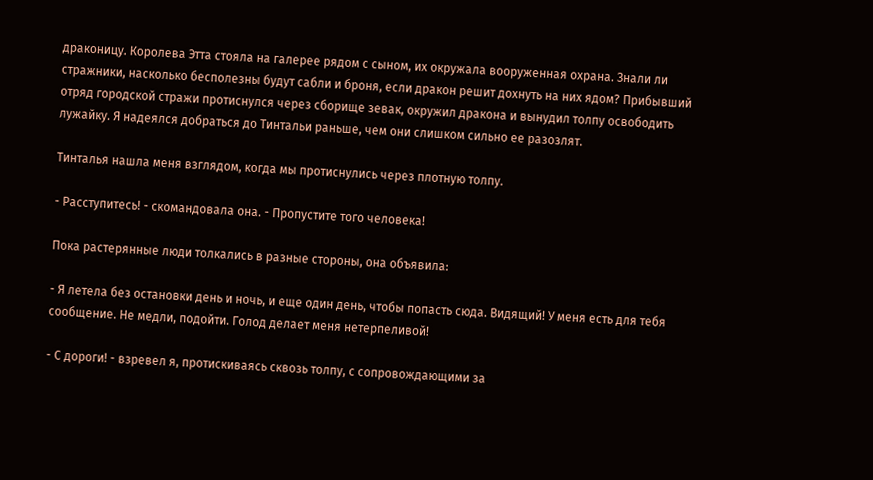драконицу. Королева Этта стояла на галерее рядом с сыном, их окружала вооруженная охрана. Знали ли стражники, насколько бесполезны будут сабли и броня, если дракон решит дохнуть на них ядом? Прибывший отряд городской стражи протиснулся через сборище зевак, окружил дракона и вынудил толпу освободить лужайку. Я надеялся добраться до Тинтальи раньше, чем они слишком сильно ее разозлят.

Тинталья нашла меня взглядом, когда мы протиснулись через плотную толпу.

- Расступитесь! - скомандовала она. - Пропустите того человека!

Пока растерянные люди толкались в разные стороны, она объявила:

- Я летела без остановки день и ночь, и еще один день, чтобы попасть сюда. Видящий! У меня есть для тебя сообщение. Не медли, подойти. Голод делает меня нетерпеливой!

- С дороги! - взревел я, протискиваясь сквозь толпу, с сопровождающими за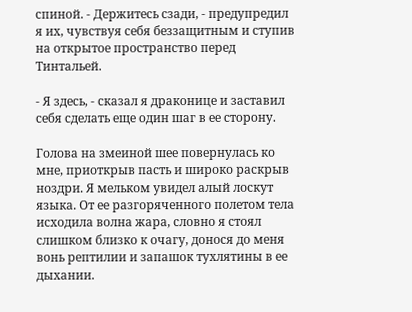спиной. - Держитесь сзади, - предупредил я их, чувствуя себя беззащитным и ступив на открытое пространство перед Тинтальей.

- Я здесь, - сказал я драконице и заставил себя сделать еще один шаг в ее сторону.

Голова на змеиной шее повернулась ко мне, приоткрыв пасть и широко раскрыв ноздри. Я мельком увидел алый лоскут языка. От ее разгоряченного полетом тела исходила волна жара, словно я стоял слишком близко к очагу, донося до меня вонь рептилии и запашок тухлятины в ее дыхании.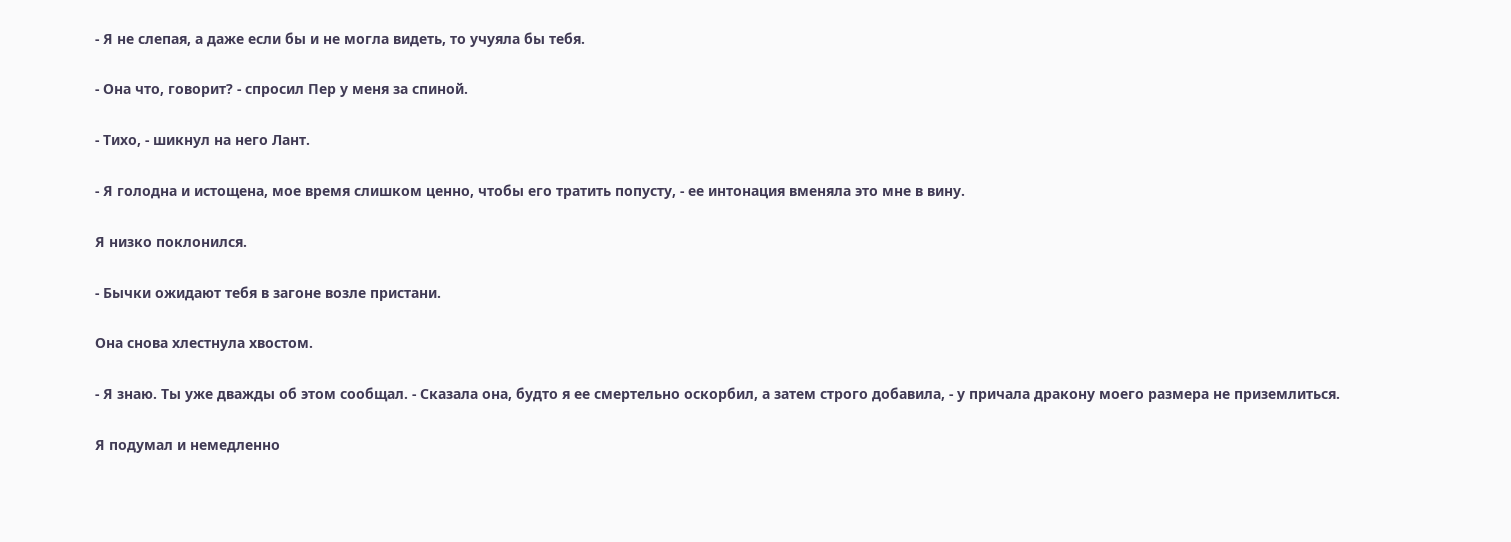- Я не слепая, а даже если бы и не могла видеть, то учуяла бы тебя.

- Она что, говорит? - спросил Пер у меня за спиной.

- Тихо, - шикнул на него Лант.

- Я голодна и истощена, мое время слишком ценно, чтобы его тратить попусту, - ее интонация вменяла это мне в вину.

Я низко поклонился.

- Бычки ожидают тебя в загоне возле пристани.

Она снова хлестнула хвостом.

- Я знаю. Ты уже дважды об этом сообщал. - Сказала она, будто я ее смертельно оскорбил, а затем строго добавила, - у причала дракону моего размера не приземлиться.

Я подумал и немедленно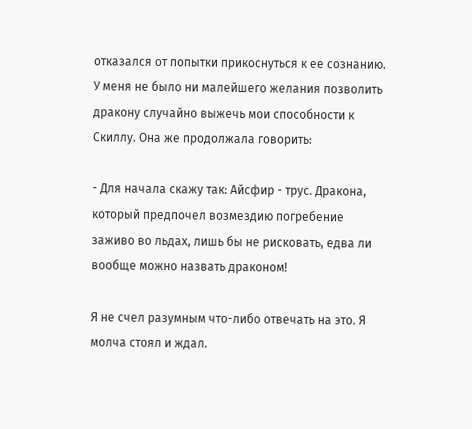отказался от попытки прикоснуться к ее сознанию. У меня не было ни малейшего желания позволить дракону случайно выжечь мои способности к Скиллу. Она же продолжала говорить:

- Для начала скажу так: Айсфир - трус. Дракона, который предпочел возмездию погребение заживо во льдах, лишь бы не рисковать, едва ли вообще можно назвать драконом!

Я не счел разумным что-либо отвечать на это. Я молча стоял и ждал.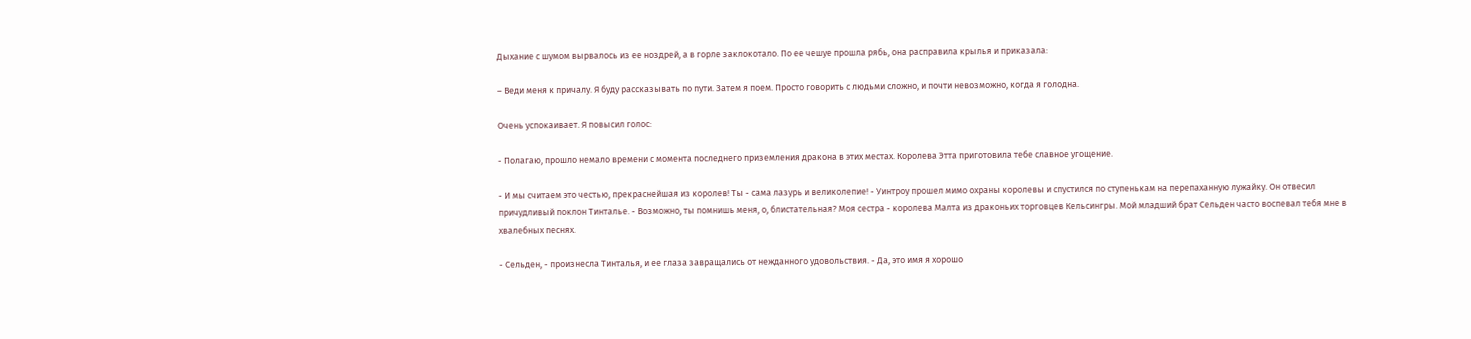Дыхание с шумом вырвалось из ее ноздрей, а в горле заклокотало. По ее чешуе прошла рябь, она расправила крылья и приказала:

– Веди меня к причалу. Я буду рассказывать по пути. Затем я поем. Просто говорить с людьми сложно, и почти невозможно, когда я голодна.

Очень успокаивает. Я повысил голос:

- Полагаю, прошло немало времени с момента последнего приземления дракона в этих местах. Королева Этта приготовила тебе славное угощение.

- И мы считаем это честью, прекраснейшая из королев! Ты - сама лазурь и великолепие! - Уинтроу прошел мимо охраны королевы и спустился по ступенькам на перепаханную лужайку. Он отвесил причудливый поклон Тинталье. - Возможно, ты помнишь меня, о, блистательная? Моя сестра - королева Малта из драконьих торговцев Кельсингры. Мой младший брат Сельден часто воспевал тебя мне в хвалебных песнях.

- Сельден, - произнесла Тинталья, и ее глаза завращались от нежданного удовольствия. - Да, это имя я хорошо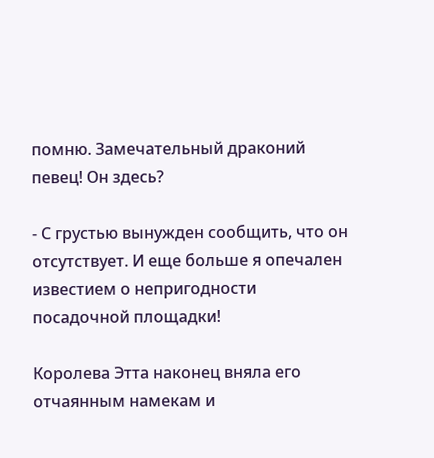помню. Замечательный драконий певец! Он здесь?

- С грустью вынужден сообщить, что он отсутствует. И еще больше я опечален известием о непригодности посадочной площадки!

Королева Этта наконец вняла его отчаянным намекам и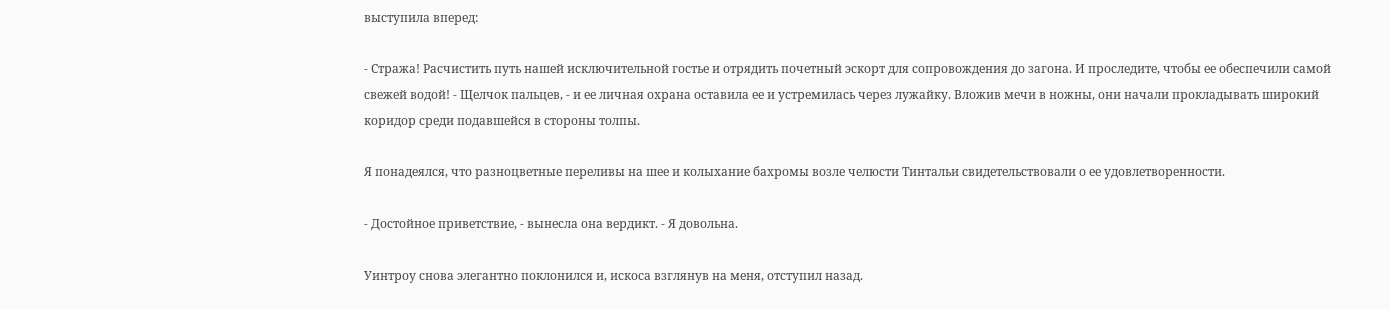выступила вперед:

- Стража! Расчистить путь нашей исключительной гостье и отрядить почетный эскорт для сопровождения до загона. И проследите, чтобы ее обеспечили самой свежей водой! - Щелчок пальцев, - и ее личная охрана оставила ее и устремилась через лужайку. Вложив мечи в ножны, они начали прокладывать широкий коридор среди подавшейся в стороны толпы.

Я понадеялся, что разноцветные переливы на шее и колыхание бахромы возле челюсти Тинтальи свидетельствовали о ее удовлетворенности.

- Достойное приветствие, - вынесла она вердикт. - Я довольна.

Уинтроу снова элегантно поклонился и, искоса взглянув на меня, отступил назад.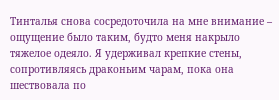Тинталья снова сосредоточила на мне внимание – ощущение было таким, будто меня накрыло тяжелое одеяло. Я удерживал крепкие стены, сопротивляясь драконьим чарам, пока она шествовала по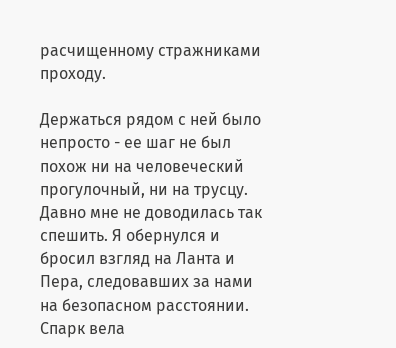расчищенному стражниками проходу.

Держаться рядом с ней было непросто - ее шаг не был похож ни на человеческий прогулочный, ни на трусцу. Давно мне не доводилась так спешить. Я обернулся и бросил взгляд на Ланта и Пера, следовавших за нами на безопасном расстоянии. Спарк вела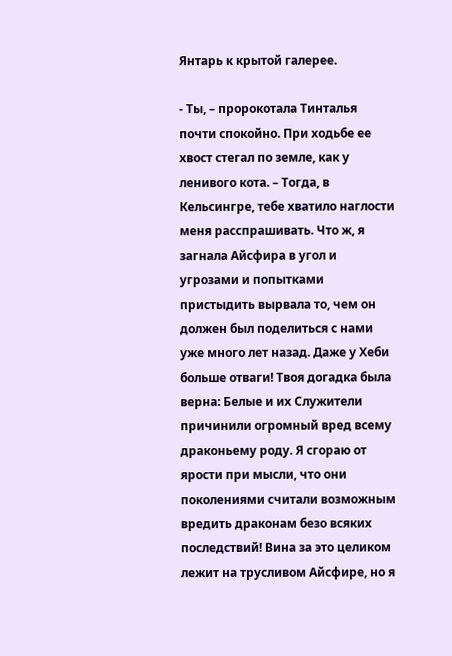Янтарь к крытой галерее.

- Ты, – пророкотала Тинталья почти спокойно. При ходьбе ее хвост стегал по земле, как у ленивого кота. – Тогда, в Кельсингре, тебе хватило наглости меня расспрашивать. Что ж, я загнала Айсфира в угол и угрозами и попытками пристыдить вырвала то, чем он должен был поделиться с нами уже много лет назад. Даже у Хеби больше отваги! Твоя догадка была верна: Белые и их Служители причинили огромный вред всему драконьему роду. Я сгораю от ярости при мысли, что они поколениями считали возможным вредить драконам безо всяких последствий! Вина за это целиком лежит на трусливом Айсфире, но я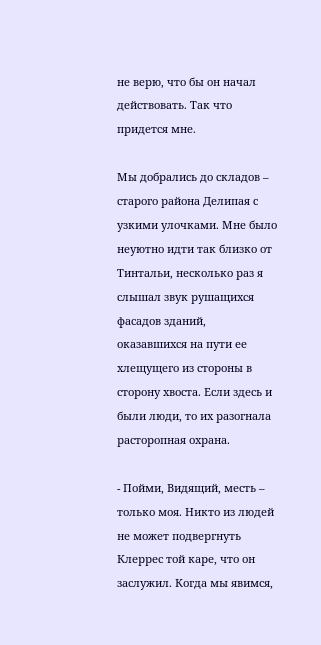не верю, что бы он начал действовать. Так что придется мне.

Мы добрались до складов – старого района Делипая с узкими улочками. Мне было неуютно идти так близко от Тинтальи, несколько раз я слышал звук рушащихся фасадов зданий, оказавшихся на пути ее хлещущего из стороны в сторону хвоста. Если здесь и были люди, то их разогнала расторопная охрана.

- Пойми, Видящий, месть – только моя. Никто из людей не может подвергнуть Клеррес той каре, что он заслужил. Когда мы явимся,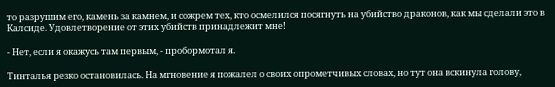то разрушим его, камень за камнем, и сожрем тех, кто осмелился посягнуть на убийство драконов, как мы сделали это в Калсиде. Удовлетворение от этих убийств принадлежит мне!

- Нет, если я окажусь там первым, - пробормотал я.

Тинталья резко остановилась. На мгновение я пожалел о своих опрометчивых словах, но тут она вскинула голову,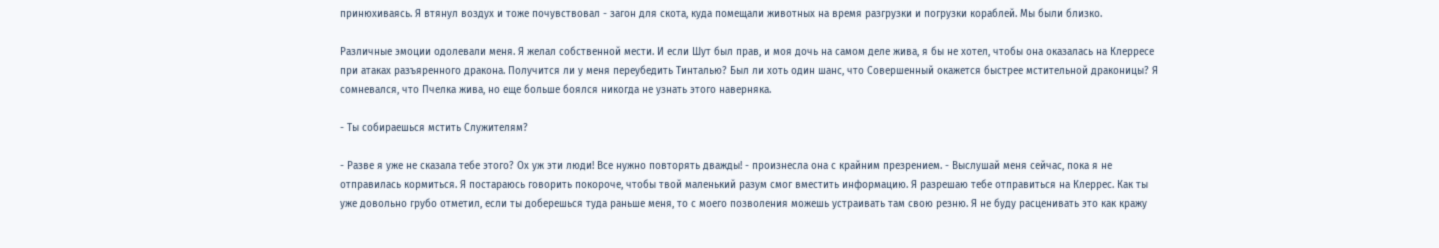принюхиваясь. Я втянул воздух и тоже почувствовал - загон для скота, куда помещали животных на время разгрузки и погрузки кораблей. Мы были близко.

Различные эмоции одолевали меня. Я желал собственной мести. И если Шут был прав, и моя дочь на самом деле жива, я бы не хотел, чтобы она оказалась на Клерресе при атаках разъяренного дракона. Получится ли у меня переубедить Тинталью? Был ли хоть один шанс, что Совершенный окажется быстрее мстительной драконицы? Я сомневался, что Пчелка жива, но еще больше боялся никогда не узнать этого наверняка.

- Ты собираешься мстить Служителям?

- Разве я уже не сказала тебе этого? Ох уж эти люди! Все нужно повторять дважды! - произнесла она с крайним презрением. - Выслушай меня сейчас, пока я не отправилась кормиться. Я постараюсь говорить покороче, чтобы твой маленький разум смог вместить информацию. Я разрешаю тебе отправиться на Клеррес. Как ты уже довольно грубо отметил, если ты доберешься туда раньше меня, то с моего позволения можешь устраивать там свою резню. Я не буду расценивать это как кражу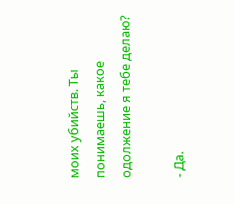моих убийств. Ты понимаешь, какое одолжение я тебе делаю?

- Да.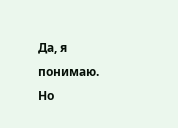Да, я понимаю. Но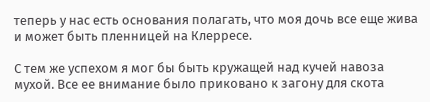теперь у нас есть основания полагать, что моя дочь все еще жива и может быть пленницей на Клерресе.

С тем же успехом я мог бы быть кружащей над кучей навоза мухой. Все ее внимание было приковано к загону для скота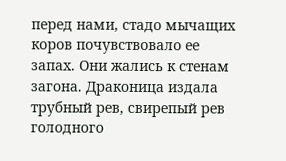перед нами, стадо мычащих коров почувствовало ее запах. Они жались к стенам загона. Драконица издала трубный рев, свирепый рев голодного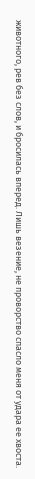животного, рев без слов, и бросилась вперед. Лишь везение, не проворство спасло меня от удара ее хвоста.